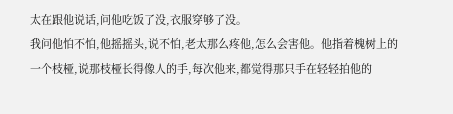太在跟他说话,问他吃饭了没,衣服穿够了没。
我问他怕不怕,他摇摇头,说不怕,老太那么疼他,怎么会害他。他指着槐树上的一个枝桠,说那枝桠长得像人的手,每次他来,都觉得那只手在轻轻拍他的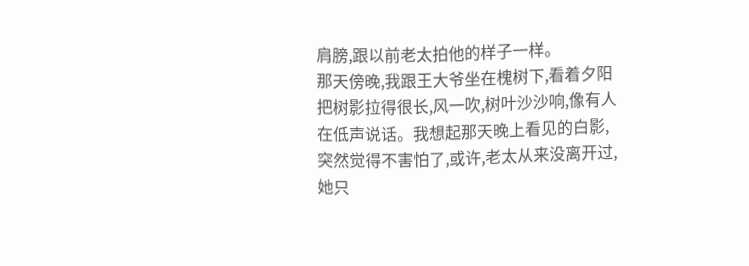肩膀,跟以前老太拍他的样子一样。
那天傍晚,我跟王大爷坐在槐树下,看着夕阳把树影拉得很长,风一吹,树叶沙沙响,像有人在低声说话。我想起那天晚上看见的白影,突然觉得不害怕了,或许,老太从来没离开过,她只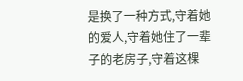是换了一种方式,守着她的爱人,守着她住了一辈子的老房子,守着这棵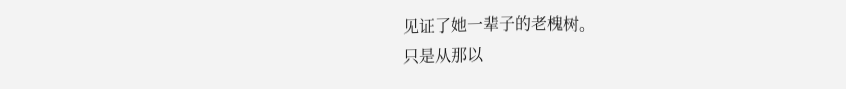见证了她一辈子的老槐树。
只是从那以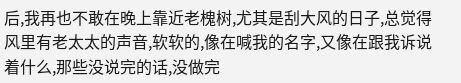后,我再也不敢在晚上靠近老槐树,尤其是刮大风的日子,总觉得风里有老太太的声音,软软的,像在喊我的名字,又像在跟我诉说着什么,那些没说完的话,没做完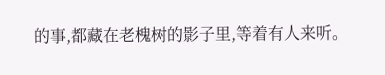的事,都藏在老槐树的影子里,等着有人来听。